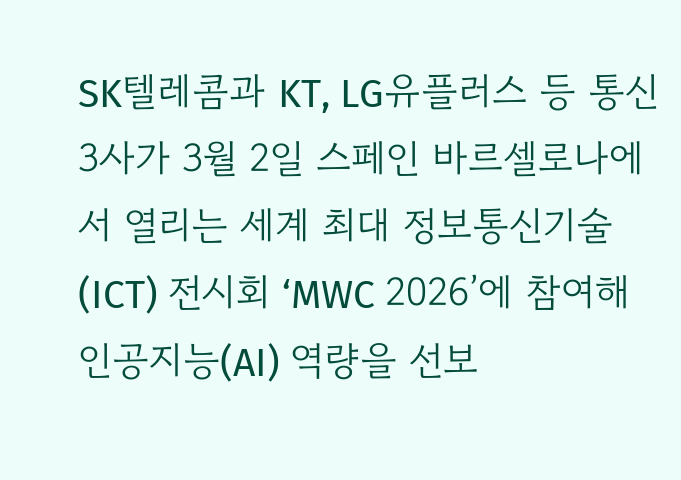SK텔레콤과 KT, LG유플러스 등 통신 3사가 3월 2일 스페인 바르셀로나에서 열리는 세계 최대 정보통신기술(ICT) 전시회 ‘MWC 2026’에 참여해 인공지능(AI) 역량을 선보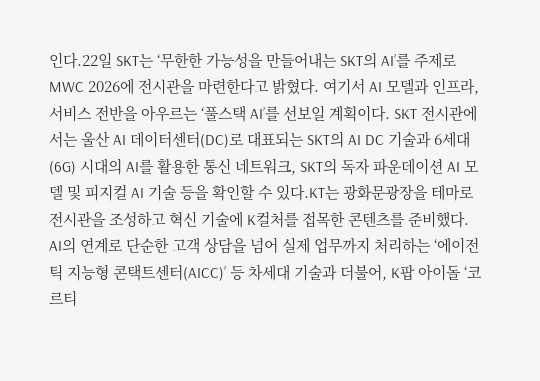인다.22일 SKT는 ‘무한한 가능성을 만들어내는 SKT의 AI’를 주제로 MWC 2026에 전시관을 마련한다고 밝혔다. 여기서 AI 모델과 인프라, 서비스 전반을 아우르는 ‘풀스택 AI’를 선보일 계획이다. SKT 전시관에서는 울산 AI 데이터센터(DC)로 대표되는 SKT의 AI DC 기술과 6세대(6G) 시대의 AI를 활용한 통신 네트워크, SKT의 독자 파운데이션 AI 모델 및 피지컬 AI 기술 등을 확인할 수 있다.KT는 광화문광장을 테마로 전시관을 조성하고 혁신 기술에 K컬처를 접목한 콘텐츠를 준비했다. AI의 연계로 단순한 고객 상담을 넘어 실제 업무까지 처리하는 ‘에이전틱 지능형 콘택트센터(AICC)’ 등 차세대 기술과 더불어, K팝 아이돌 ‘코르티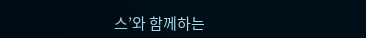스’와 함께하는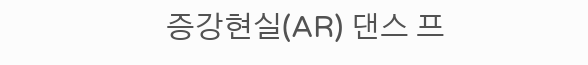증강현실(AR) 댄스 프